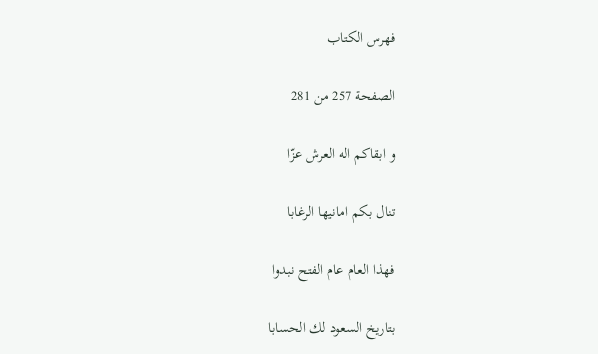فهرس الكتاب

الصفحة 257 من 281

و ابقاكم اله العرش عزّا

تنال بكم امانيها الرغابا

فهذا العام عام الفتح نبدوا

بتاريخ السعود لك الحسابا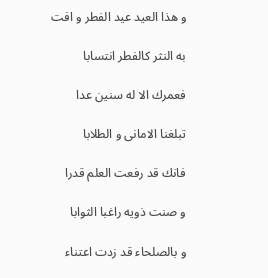و هذا العيد عيد الفطر و افت

به النثر كالفطر انتسابا

فعمرك الا له سنين عدا

تبلغنا الامانى و الطلابا

فانك قد رفعت العلم قدرا

و صنت ذويه راغبا الثوابا

و بالصلحاء قد زدت اعتناء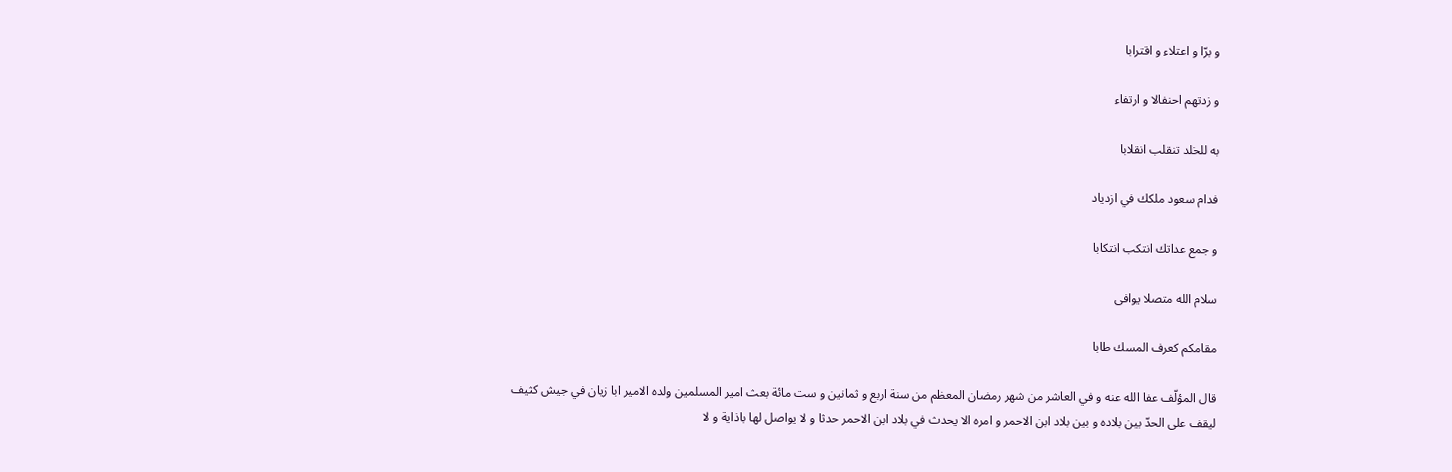و برّا و اعتلاء و اقترابا

و زدتهم احنفالا و ارتفاء

به للخلد تنقلب انقلابا

فدام سعود ملكك في ازدياد

و جمع عداتك انتكب انتكابا

سلام الله متصلا يوافى

مقامكم كعرف المسك طابا

قال المؤلّف عفا الله عنه و في العاشر من شهر رمضان المعظم من سنة اربع و ثمانين و ست مائة بعث امير المسلمين ولده الامير ابا زيان في جيش كثيف ليقف على الحدّ بين بلاده و بين بلاد ابن الاحمر و امره الا يحدث في بلاد ابن الاحمر حدثا و لا يواصل لها باذاية و لا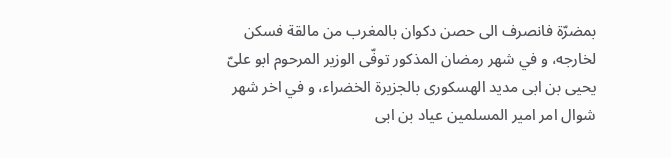بمضرّة فانصرف الى حصن دكوان بالمغرب من مالقة فسكن لخارجه، و في شهر رمضان المذكور توفّى الوزير المرحوم ابو علىّ يحيى بن ابى مديد الهسكورى بالجزيرة الخضراء، و في اخر شهر شوال امر امير المسلمين عياد بن ابى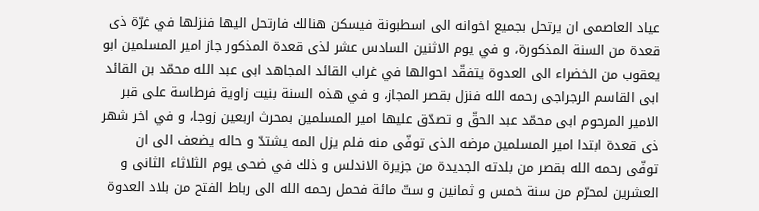عياد العاصمى ان يرتحل بجميع اخوانه الى اسطبونة فيسكن هنالك فارتحل اليها فنزلها في غرّة ذى قعدة من السنة المذكورة، و في يوم الاثنين السادس عشر لذى قعدة المذكور جاز امير المسلمين ابو يعقوب من الخضراء الى العدوة يتفقّد احوالها في غراب القائد المجاهد ابى عبد الله محمّد بن القائد ابى القاسم الرجراجى رحمه الله فنزل بقصر المجاز، و في هذه السنة بنيت زاوية فرطاسة على قبر الامير المرحوم ابى محمّد عبد الحقّ و تصدّق عليها امير المسلمين بمحرث اربعين زوجا، و في اخر شهر ذى قعدة ابتدا امير المسلمين مرضه الذى توفّى منه فلم يزل المه يشتدّ و حاله يضعف الى ان توفّى رحمه الله بقصر من بلدته الجديدة من جزيرة الاندلس و ذلك في ضحى يوم الثلاثاء الثانى و العشرين لمحرّم من سنة خمس و ثمانين و ستّ مائة فحمل رحمه الله الى رباط الفتح من بلاد العدوة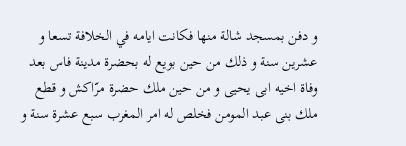و دفن بمسجد شالة منها فكانت ايامه في الخلافة تسعا و عشرين سنة و ذلك من حين بويع له بحضرة مدينة فاس بعد وفاة اخيه ابى يحيى و من حين ملك حضرة مرّاكش و قطع ملك بنى عبد المومن فخلص له امر المغرب سبع عشرة سنة و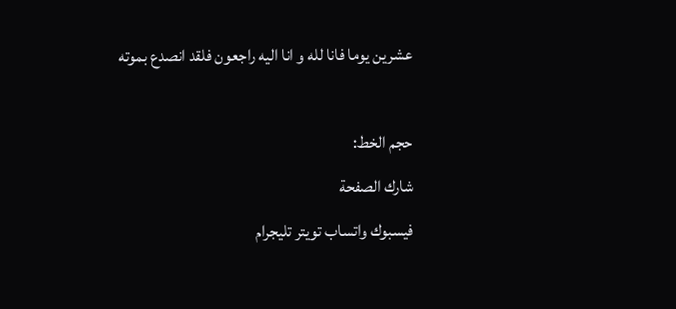عشرين يوما فانا لله و انا اليه راجعون فلقد انصدع بموته

حجم الخط:
شارك الصفحة
فيسبوك واتساب تويتر تليجرام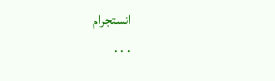انستجرام
. . .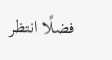فضلًا انتظر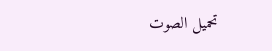تحميل الصوت